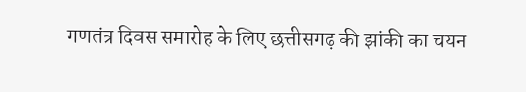गणतंत्र दिवस समारोह के लिए छत्तीसगढ़ की झांकी का चयन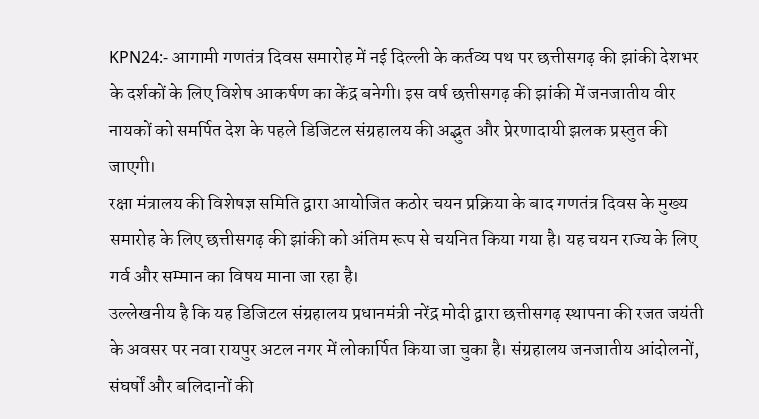KPN24:- आगामी गणतंत्र दिवस समारोह में नई दिल्ली के कर्तव्य पथ पर छत्तीसगढ़ की झांकी देशभर के दर्शकों के लिए विशेष आकर्षण का केंद्र बनेगी। इस वर्ष छत्तीसगढ़ की झांकी में जनजातीय वीर नायकों को समर्पित देश के पहले डिजिटल संग्रहालय की अद्भुत और प्रेरणादायी झलक प्रस्तुत की जाएगी।
रक्षा मंत्रालय की विशेषज्ञ समिति द्वारा आयोजित कठोर चयन प्रक्रिया के बाद गणतंत्र दिवस के मुख्य समारोह के लिए छत्तीसगढ़ की झांकी को अंतिम रूप से चयनित किया गया है। यह चयन राज्य के लिए गर्व और सम्मान का विषय माना जा रहा है।
उल्लेखनीय है कि यह डिजिटल संग्रहालय प्रधानमंत्री नरेंद्र मोदी द्वारा छत्तीसगढ़ स्थापना की रजत जयंती के अवसर पर नवा रायपुर अटल नगर में लोकार्पित किया जा चुका है। संग्रहालय जनजातीय आंदोलनों, संघर्षों और बलिदानों की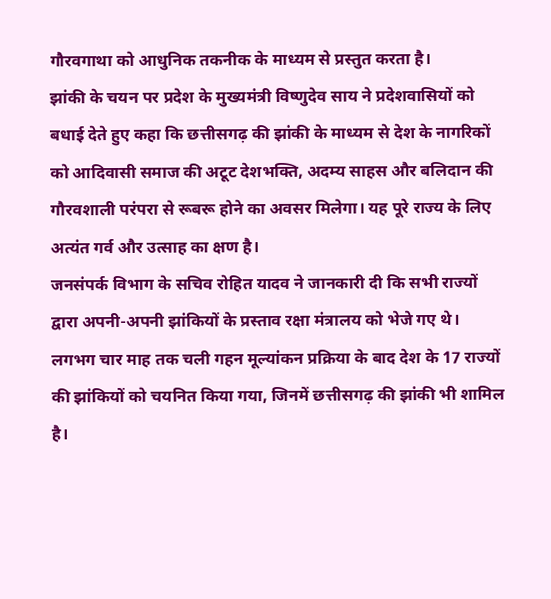गौरवगाथा को आधुनिक तकनीक के माध्यम से प्रस्तुत करता है।
झांकी के चयन पर प्रदेश के मुख्यमंत्री विष्णुदेव साय ने प्रदेशवासियों को बधाई देते हुए कहा कि छत्तीसगढ़ की झांकी के माध्यम से देश के नागरिकों को आदिवासी समाज की अटूट देशभक्ति, अदम्य साहस और बलिदान की गौरवशाली परंपरा से रूबरू होने का अवसर मिलेगा। यह पूरे राज्य के लिए अत्यंत गर्व और उत्साह का क्षण है।
जनसंपर्क विभाग के सचिव रोहित यादव ने जानकारी दी कि सभी राज्यों द्वारा अपनी-अपनी झांकियों के प्रस्ताव रक्षा मंत्रालय को भेजे गए थे। लगभग चार माह तक चली गहन मूल्यांकन प्रक्रिया के बाद देश के 17 राज्यों की झांकियों को चयनित किया गया, जिनमें छत्तीसगढ़ की झांकी भी शामिल है।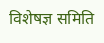विशेषज्ञ समिति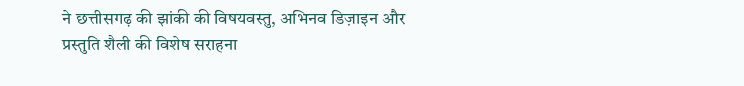ने छत्तीसगढ़ की झांकी की विषयवस्तु, अभिनव डिज़ाइन और प्रस्तुति शैली की विशेष सराहना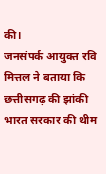की।
जनसंपर्क आयुक्त रवि मित्तल ने बताया कि छत्तीसगढ़ की झांकी भारत सरकार की थीम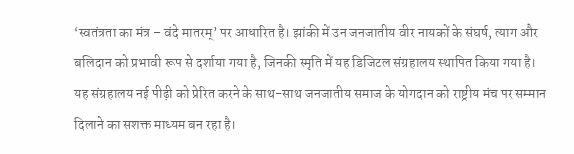‘स्वतंत्रता का मंत्र – वंदे मातरम्’ पर आधारित है। झांकी में उन जनजातीय वीर नायकों के संघर्ष, त्याग और बलिदान को प्रभावी रूप से दर्शाया गया है, जिनकी स्मृति में यह डिजिटल संग्रहालय स्थापित किया गया है।
यह संग्रहालय नई पीढ़ी को प्रेरित करने के साथ-साथ जनजातीय समाज के योगदान को राष्ट्रीय मंच पर सम्मान दिलाने का सशक्त माध्यम बन रहा है।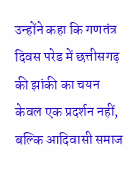उन्होंने कहा कि गणतंत्र दिवस परेड में छत्तीसगढ़ की झांकी का चयन केवल एक प्रदर्शन नहीं, बल्कि आदिवासी समाज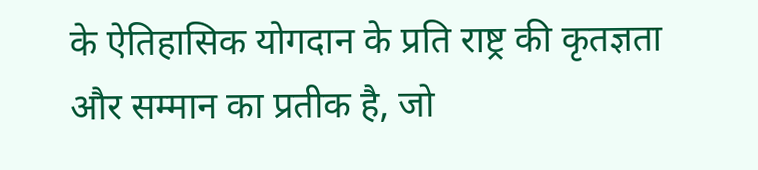के ऐतिहासिक योगदान के प्रति राष्ट्र की कृतज्ञता और सम्मान का प्रतीक है, जो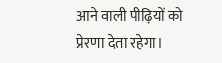आने वाली पीढ़ियों को प्रेरणा देता रहेगा।